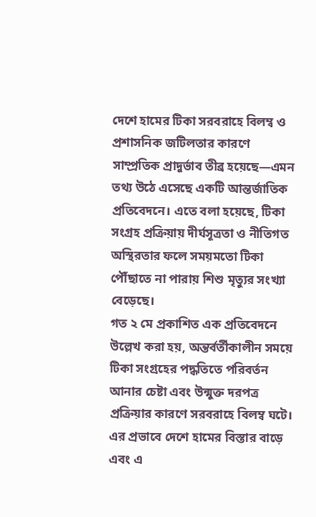দেশে হামের টিকা সরবরাহে বিলম্ব ও প্রশাসনিক জটিলতার কারণে সাম্প্রতিক প্রাদুর্ভাব তীব্র হয়েছে—এমন তথ্য উঠে এসেছে একটি আন্তর্জাতিক প্রতিবেদনে। এতে বলা হয়েছে, টিকা সংগ্রহ প্রক্রিয়ায় দীর্ঘসূত্রতা ও নীতিগত অস্থিরতার ফলে সময়মতো টিকা পৌঁছাতে না পারায় শিশু মৃত্যুর সংখ্যা বেড়েছে।
গত ২ মে প্রকাশিত এক প্রতিবেদনে উল্লেখ করা হয়, অন্তর্বর্তীকালীন সময়ে টিকা সংগ্রহের পদ্ধতিতে পরিবর্তন আনার চেষ্টা এবং উন্মুক্ত দরপত্র প্রক্রিয়ার কারণে সরবরাহে বিলম্ব ঘটে। এর প্রভাবে দেশে হামের বিস্তার বাড়ে এবং এ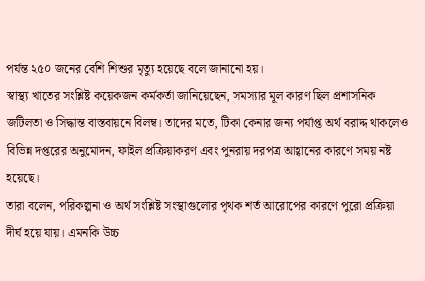পর্যন্ত ২৫০ জনের বেশি শিশুর মৃত্যু হয়েছে বলে জানানো হয়।
স্বাস্থ্য খাতের সংশ্লিষ্ট কয়েকজন কর্মকর্তা জানিয়েছেন, সমস্যার মূল কারণ ছিল প্রশাসনিক জটিলতা ও সিদ্ধান্ত বাস্তবায়নে বিলম্ব। তাদের মতে, টিকা কেনার জন্য পর্যাপ্ত অর্থ বরাদ্দ থাকলেও বিভিন্ন দপ্তরের অনুমোদন, ফাইল প্রক্রিয়াকরণ এবং পুনরায় দরপত্র আহ্বানের কারণে সময় নষ্ট হয়েছে।
তারা বলেন, পরিকল্পনা ও অর্থ সংশ্লিষ্ট সংস্থাগুলোর পৃথক শর্ত আরোপের কারণে পুরো প্রক্রিয়া দীর্ঘ হয়ে যায়। এমনকি উচ্চ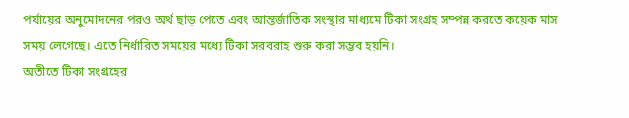পর্যায়ের অনুমোদনের পরও অর্থ ছাড় পেতে এবং আন্তর্জাতিক সংস্থার মাধ্যমে টিকা সংগ্রহ সম্পন্ন করতে কয়েক মাস সময় লেগেছে। এতে নির্ধারিত সময়ের মধ্যে টিকা সরবরাহ শুরু করা সম্ভব হয়নি।
অতীতে টিকা সংগ্রহের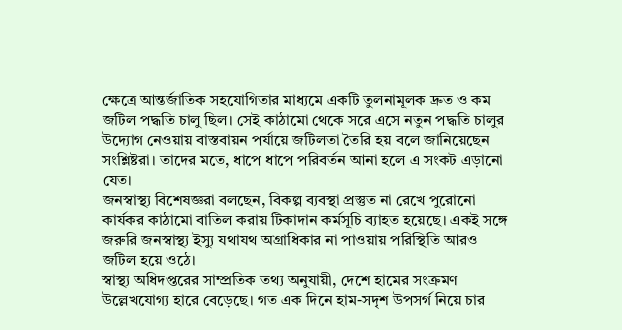ক্ষেত্রে আন্তর্জাতিক সহযোগিতার মাধ্যমে একটি তুলনামূলক দ্রুত ও কম জটিল পদ্ধতি চালু ছিল। সেই কাঠামো থেকে সরে এসে নতুন পদ্ধতি চালুর উদ্যোগ নেওয়ায় বাস্তবায়ন পর্যায়ে জটিলতা তৈরি হয় বলে জানিয়েছেন সংশ্লিষ্টরা। তাদের মতে, ধাপে ধাপে পরিবর্তন আনা হলে এ সংকট এড়ানো যেত।
জনস্বাস্থ্য বিশেষজ্ঞরা বলছেন, বিকল্প ব্যবস্থা প্রস্তুত না রেখে পুরোনো কার্যকর কাঠামো বাতিল করায় টিকাদান কর্মসূচি ব্যাহত হয়েছে। একই সঙ্গে জরুরি জনস্বাস্থ্য ইস্যু যথাযথ অগ্রাধিকার না পাওয়ায় পরিস্থিতি আরও জটিল হয়ে ওঠে।
স্বাস্থ্য অধিদপ্তরের সাম্প্রতিক তথ্য অনুযায়ী, দেশে হামের সংক্রমণ উল্লেখযোগ্য হারে বেড়েছে। গত এক দিনে হাম-সদৃশ উপসর্গ নিয়ে চার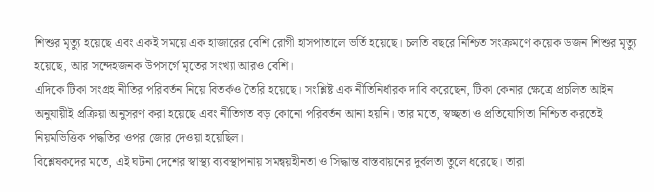শিশুর মৃত্যু হয়েছে এবং একই সময়ে এক হাজারের বেশি রোগী হাসপাতালে ভর্তি হয়েছে। চলতি বছরে নিশ্চিত সংক্রমণে কয়েক ডজন শিশুর মৃত্যু হয়েছে, আর সন্দেহজনক উপসর্গে মৃতের সংখ্যা আরও বেশি।
এদিকে টিকা সংগ্রহ নীতির পরিবর্তন নিয়ে বিতর্কও তৈরি হয়েছে। সংশ্লিষ্ট এক নীতিনির্ধারক দাবি করেছেন, টিকা কেনার ক্ষেত্রে প্রচলিত আইন অনুযায়ীই প্রক্রিয়া অনুসরণ করা হয়েছে এবং নীতিগত বড় কোনো পরিবর্তন আনা হয়নি। তার মতে, স্বচ্ছতা ও প্রতিযোগিতা নিশ্চিত করতেই নিয়মভিত্তিক পদ্ধতির ওপর জোর দেওয়া হয়েছিল।
বিশ্লেষকদের মতে, এই ঘটনা দেশের স্বাস্থ্য ব্যবস্থাপনায় সমন্বয়হীনতা ও সিদ্ধান্ত বাস্তবায়নের দুর্বলতা তুলে ধরেছে। তারা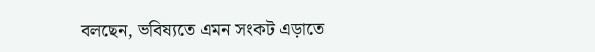বলছেন, ভবিষ্যতে এমন সংকট এড়াতে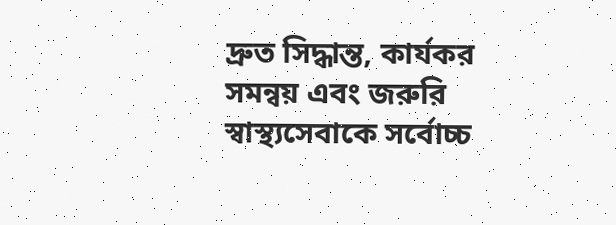দ্রুত সিদ্ধান্ত, কার্যকর সমন্বয় এবং জরুরি স্বাস্থ্যসেবাকে সর্বোচ্চ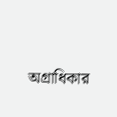অগ্রাধিকার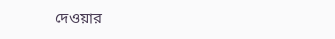দেওয়ার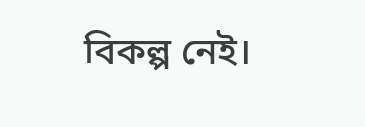বিকল্প নেই।